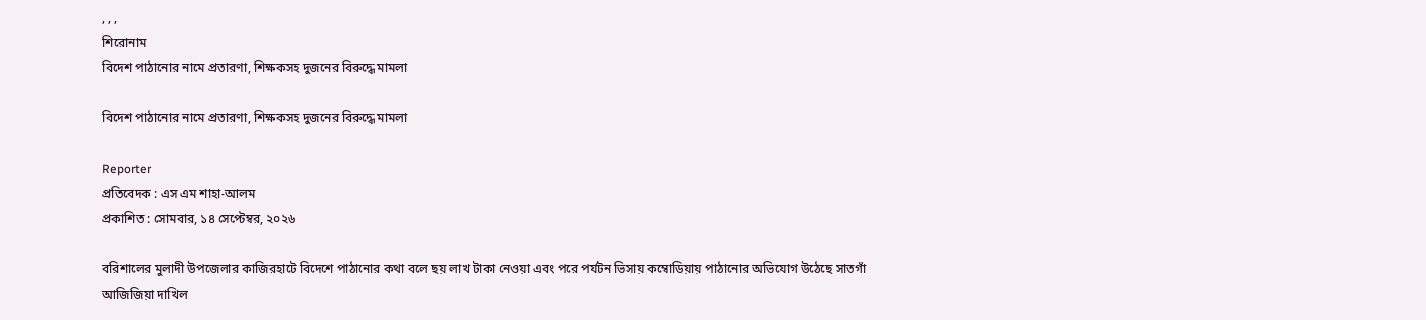, , ,
শিরোনাম
বিদেশ পাঠানোর নামে প্রতারণা, শিক্ষকসহ দুজনের বিরুদ্ধে মামলা

বিদেশ পাঠানোর নামে প্রতারণা, শিক্ষকসহ দুজনের বিরুদ্ধে মামলা

Reporter
প্রতিবেদক : এস এম শাহা-আলম
প্রকাশিত : সোমবার, ১৪ সেপ্টেম্বর, ২০২৬

বরিশালের মুলাদী উপজেলার কাজিরহাটে বিদেশে পাঠানোর কথা বলে ছয় লাখ টাকা নেওয়া এবং পরে পর্যটন ভিসায় কম্বোডিয়ায় পাঠানোর অভিযোগ উঠেছে সাতগাঁ আজিজিয়া দাখিল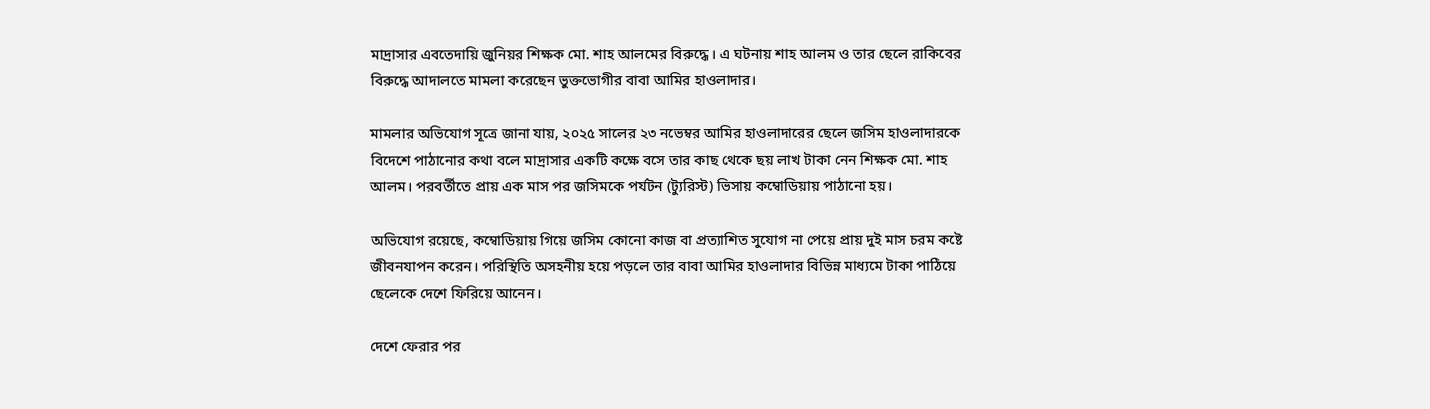মাদ্রাসার এবতেদায়ি জুনিয়র শিক্ষক মো. শাহ আলমের বিরুদ্ধে। এ ঘটনায় শাহ আলম ও তার ছেলে রাকিবের বিরুদ্ধে আদালতে মামলা করেছেন ভুক্তভোগীর বাবা আমির হাওলাদার।

মামলার অভিযোগ সূত্রে জানা যায়, ২০২৫ সালের ২৩ নভেম্বর আমির হাওলাদারের ছেলে জসিম হাওলাদারকে বিদেশে পাঠানোর কথা বলে মাদ্রাসার একটি কক্ষে বসে তার কাছ থেকে ছয় লাখ টাকা নেন শিক্ষক মো. শাহ আলম। পরবর্তীতে প্রায় এক মাস পর জসিমকে পর্যটন (ট্যুরিস্ট) ভিসায় কম্বোডিয়ায় পাঠানো হয়।

অভিযোগ রয়েছে, কম্বোডিয়ায় গিয়ে জসিম কোনো কাজ বা প্রত্যাশিত সুযোগ না পেয়ে প্রায় দুই মাস চরম কষ্টে জীবনযাপন করেন। পরিস্থিতি অসহনীয় হয়ে পড়লে তার বাবা আমির হাওলাদার বিভিন্ন মাধ্যমে টাকা পাঠিয়ে ছেলেকে দেশে ফিরিয়ে আনেন।

দেশে ফেরার পর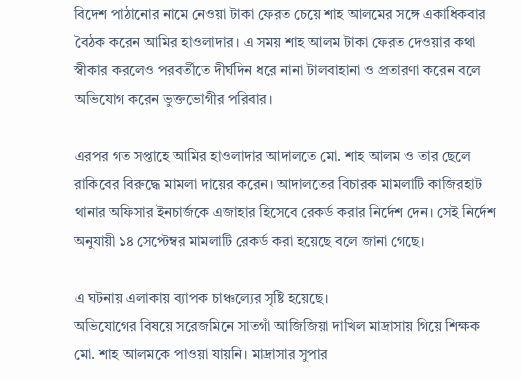বিদেশ পাঠানোর নামে নেওয়া টাকা ফেরত চেয়ে শাহ আলমের সঙ্গে একাধিকবার বৈঠক করেন আমির হাওলাদার। এ সময় শাহ আলম টাকা ফেরত দেওয়ার কথা স্বীকার করলেও পরবর্তীতে দীর্ঘদিন ধরে নানা টালবাহানা ও প্রতারণা করেন বলে অভিযোগ করেন ভুক্তভোগীর পরিবার।

এরপর গত সপ্তাহে আমির হাওলাদার আদালতে মো. শাহ আলম ও তার ছেলে রাকিবের বিরুদ্ধে মামলা দায়ের করেন। আদালতের বিচারক মামলাটি কাজিরহাট থানার অফিসার ইনচার্জকে এজাহার হিসেবে রেকর্ড করার নির্দেশ দেন। সেই নির্দেশ অনুযায়ী ১৪ সেপ্টেম্বর মামলাটি রেকর্ড করা হয়েছে বলে জানা গেছে।

এ ঘটনায় এলাকায় ব্যাপক চাঞ্চল্যের সৃষ্টি হয়েছে।
অভিযোগের বিষয়ে সরেজমিনে সাতগাঁ আজিজিয়া দাখিল মাদ্রাসায় গিয়ে শিক্ষক মো. শাহ আলমকে পাওয়া যায়নি। মাদ্রাসার সুপার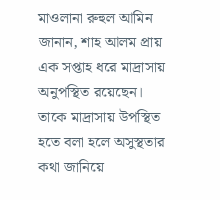মাওলানা রুহুল আমিন জানান, শাহ আলম প্রায় এক সপ্তাহ ধরে মাদ্রাসায় অনুপস্থিত রয়েছেন। তাকে মাদ্রাসায় উপস্থিত হতে বলা হলে অসুস্থতার কথা জানিয়ে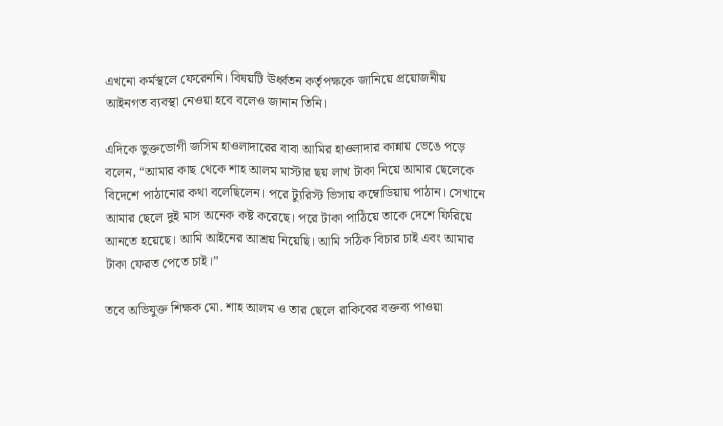এখনো কর্মস্থলে ফেরেননি। বিষয়টি ঊর্ধ্বতন কর্তৃপক্ষকে জানিয়ে প্রয়োজনীয় আইনগত ব্যবস্থা নেওয়া হবে বলেও জানান তিনি।

এদিকে ভুক্তভোগী জসিম হাওলাদারের বাবা আমির হাওলাদার কান্নায় ভেঙে পড়ে বলেন, “আমার কাছ থেকে শাহ আলম মাস্টার ছয় লাখ টাকা নিয়ে আমার ছেলেকে বিদেশে পাঠানোর কথা বলেছিলেন। পরে ট্যুরিস্ট ভিসায় কম্বোডিয়ায় পাঠান। সেখানে আমার ছেলে দুই মাস অনেক কষ্ট করেছে। পরে টাকা পাঠিয়ে তাকে দেশে ফিরিয়ে আনতে হয়েছে। আমি আইনের আশ্রয় নিয়েছি। আমি সঠিক বিচার চাই এবং আমার টাকা ফেরত পেতে চাই।”

তবে অভিযুক্ত শিক্ষক মো. শাহ আলম ও তার ছেলে রাকিবের বক্তব্য পাওয়া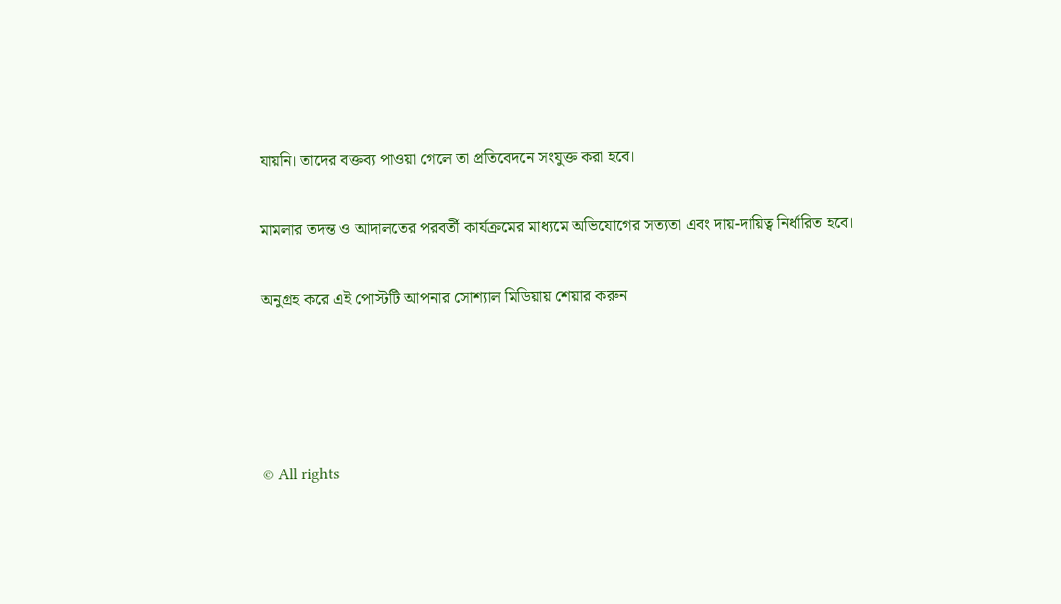যায়নি। তাদের বক্তব্য পাওয়া গেলে তা প্রতিবেদনে সংযুক্ত করা হবে।

মামলার তদন্ত ও আদালতের পরবর্তী কার্যক্রমের মাধ্যমে অভিযোগের সত্যতা এবং দায়-দায়িত্ব নির্ধারিত হবে।

অনুগ্রহ করে এই পোস্টটি আপনার সোশ্যাল মিডিয়ায় শেয়ার করুন




© All rights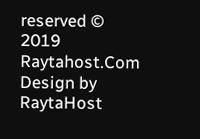reserved © 2019 Raytahost.Com
Design by RaytaHost